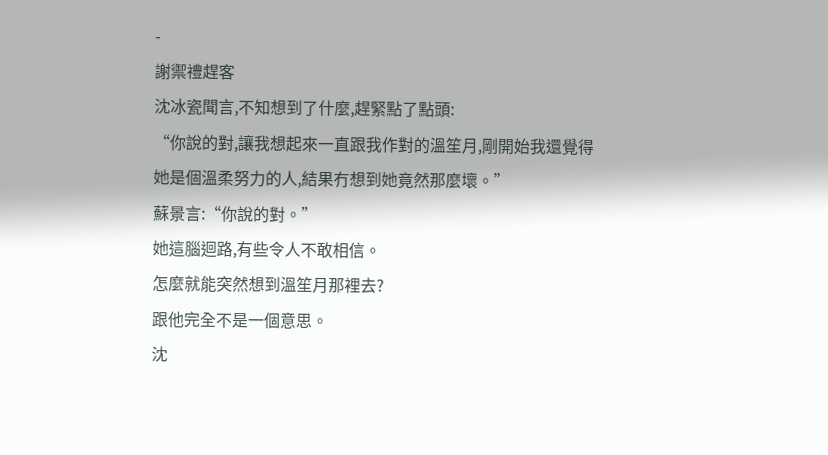-
謝禦禮趕客
沈冰瓷聞言,不知想到了什麼,趕緊點了點頭:
“你說的對,讓我想起來一直跟我作對的溫笙月,剛開始我還覺得她是個溫柔努力的人,結果冇想到她竟然那麼壞。”
蘇景言:“你說的對。”
她這腦迴路,有些令人不敢相信。
怎麼就能突然想到溫笙月那裡去?
跟他完全不是一個意思。
沈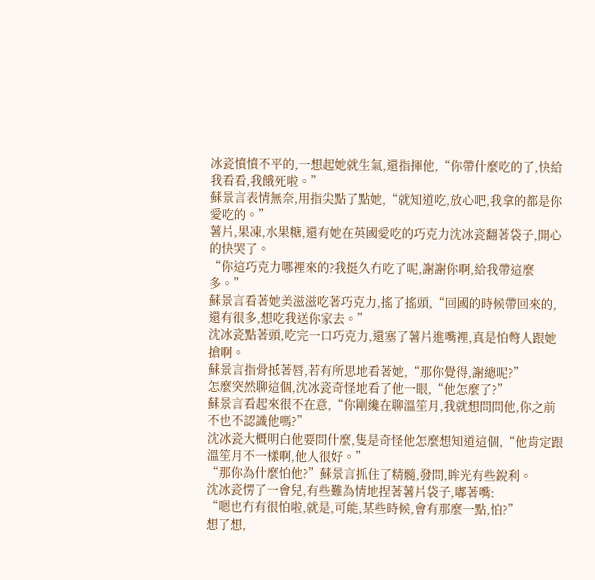冰瓷憤憤不平的,一想起她就生氣,還指揮他,“你帶什麼吃的了,快給我看看,我餓死啦。”
蘇景言表情無奈,用指尖點了點她,“就知道吃,放心吧,我拿的都是你愛吃的。”
薯片,果凍,水果糖,還有她在英國愛吃的巧克力沈冰瓷翻著袋子,開心的快哭了。
“你這巧克力哪裡來的?我挺久冇吃了呢,謝謝你啊,給我帶這麼多。”
蘇景言看著她美滋滋吃著巧克力,搖了搖頭,“回國的時候帶回來的,還有很多,想吃我送你家去。”
沈冰瓷點著頭,吃完一口巧克力,還塞了薯片進嘴裡,真是怕彆人跟她搶啊。
蘇景言指骨抵著唇,若有所思地看著她,“那你覺得,謝總呢?”
怎麼突然聊這個,沈冰瓷奇怪地看了他一眼,“他怎麼了?”
蘇景言看起來很不在意,“你剛纔在聊溫笙月,我就想問問他,你之前不也不認識他嗎?”
沈冰瓷大概明白他要問什麼,隻是奇怪他怎麼想知道這個,“他肯定跟溫笙月不一樣啊,他人很好。”
“那你為什麼怕他?”蘇景言抓住了精髓,發問,眸光有些銳利。
沈冰瓷愣了一會兒,有些難為情地捏著薯片袋子,嘟著嘴:
“嗯也冇有很怕啦,就是,可能,某些時候,會有那麼一點,怕?”
想了想,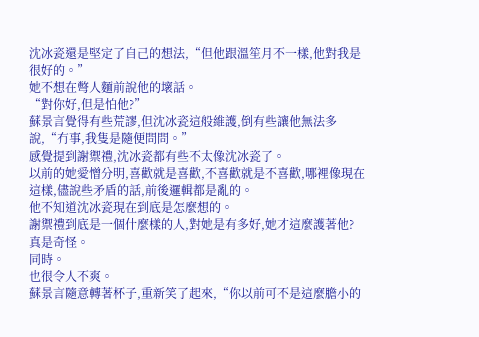沈冰瓷還是堅定了自己的想法,“但他跟溫笙月不一樣,他對我是很好的。”
她不想在彆人麵前說他的壞話。
“對你好,但是怕他?”
蘇景言覺得有些荒謬,但沈冰瓷這般維護,倒有些讓他無法多說,“冇事,我隻是隨便問問。”
感覺提到謝禦禮,沈冰瓷都有些不太像沈冰瓷了。
以前的她愛憎分明,喜歡就是喜歡,不喜歡就是不喜歡,哪裡像現在這樣,儘說些矛盾的話,前後邏輯都是亂的。
他不知道沈冰瓷現在到底是怎麼想的。
謝禦禮到底是一個什麼樣的人,對她是有多好,她才這麼護著他?
真是奇怪。
同時。
也很令人不爽。
蘇景言隨意轉著杯子,重新笑了起來,“你以前可不是這麼膽小的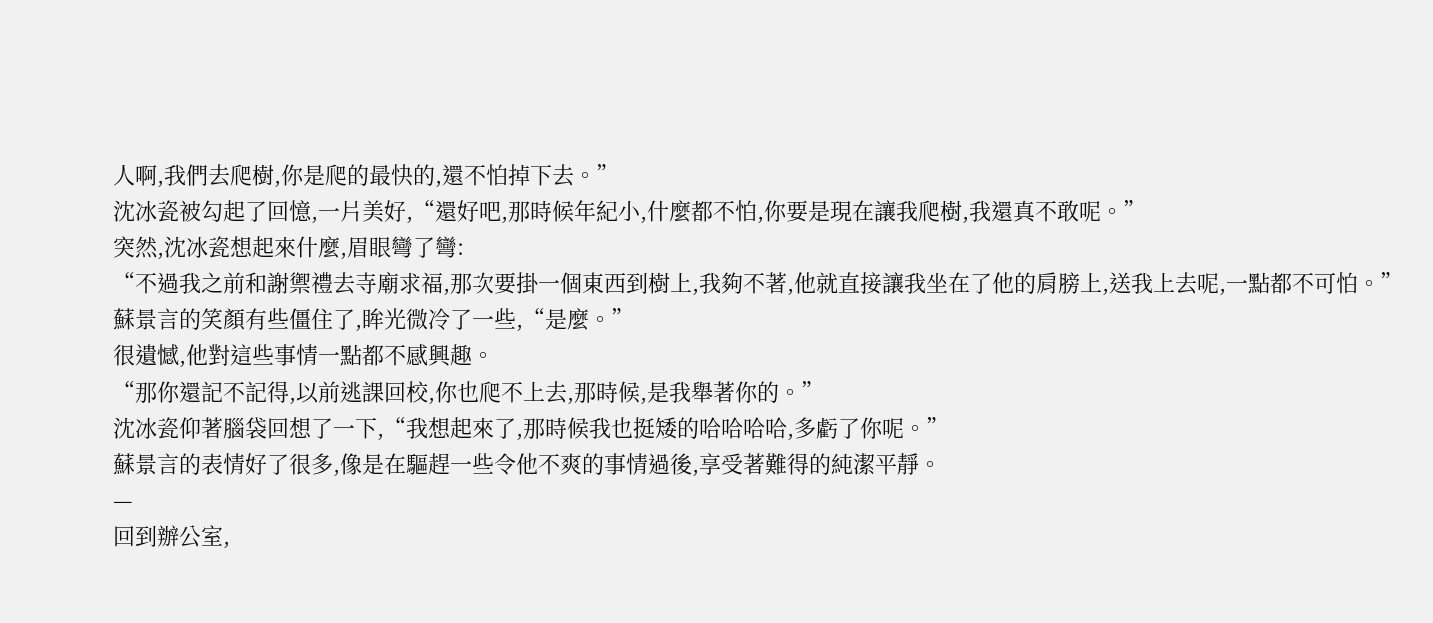人啊,我們去爬樹,你是爬的最快的,還不怕掉下去。”
沈冰瓷被勾起了回憶,一片美好,“還好吧,那時候年紀小,什麼都不怕,你要是現在讓我爬樹,我還真不敢呢。”
突然,沈冰瓷想起來什麼,眉眼彎了彎:
“不過我之前和謝禦禮去寺廟求福,那次要掛一個東西到樹上,我夠不著,他就直接讓我坐在了他的肩膀上,送我上去呢,一點都不可怕。”
蘇景言的笑顏有些僵住了,眸光微冷了一些,“是麼。”
很遺憾,他對這些事情一點都不感興趣。
“那你還記不記得,以前逃課回校,你也爬不上去,那時候,是我舉著你的。”
沈冰瓷仰著腦袋回想了一下,“我想起來了,那時候我也挺矮的哈哈哈哈,多虧了你呢。”
蘇景言的表情好了很多,像是在驅趕一些令他不爽的事情過後,享受著難得的純潔平靜。
—
回到辦公室,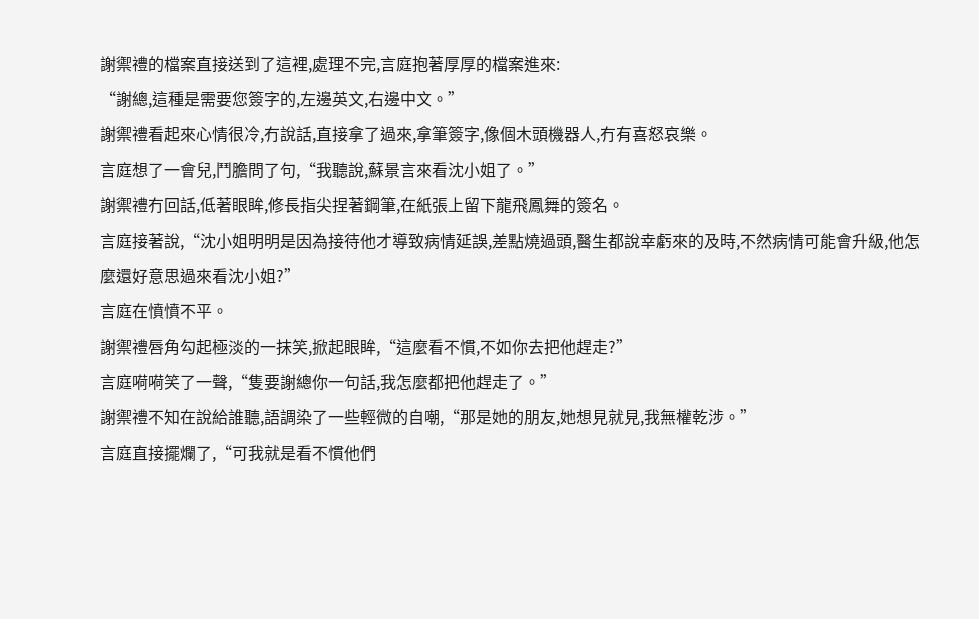謝禦禮的檔案直接送到了這裡,處理不完,言庭抱著厚厚的檔案進來:
“謝總,這種是需要您簽字的,左邊英文,右邊中文。”
謝禦禮看起來心情很冷,冇說話,直接拿了過來,拿筆簽字,像個木頭機器人,冇有喜怒哀樂。
言庭想了一會兒,鬥膽問了句,“我聽說,蘇景言來看沈小姐了。”
謝禦禮冇回話,低著眼眸,修長指尖捏著鋼筆,在紙張上留下龍飛鳳舞的簽名。
言庭接著說,“沈小姐明明是因為接待他才導致病情延誤,差點燒過頭,醫生都說幸虧來的及時,不然病情可能會升級,他怎麼還好意思過來看沈小姐?”
言庭在憤憤不平。
謝禦禮唇角勾起極淡的一抹笑,掀起眼眸,“這麼看不慣,不如你去把他趕走?”
言庭嗬嗬笑了一聲,“隻要謝總你一句話,我怎麼都把他趕走了。”
謝禦禮不知在說給誰聽,語調染了一些輕微的自嘲,“那是她的朋友,她想見就見,我無權乾涉。”
言庭直接擺爛了,“可我就是看不慣他們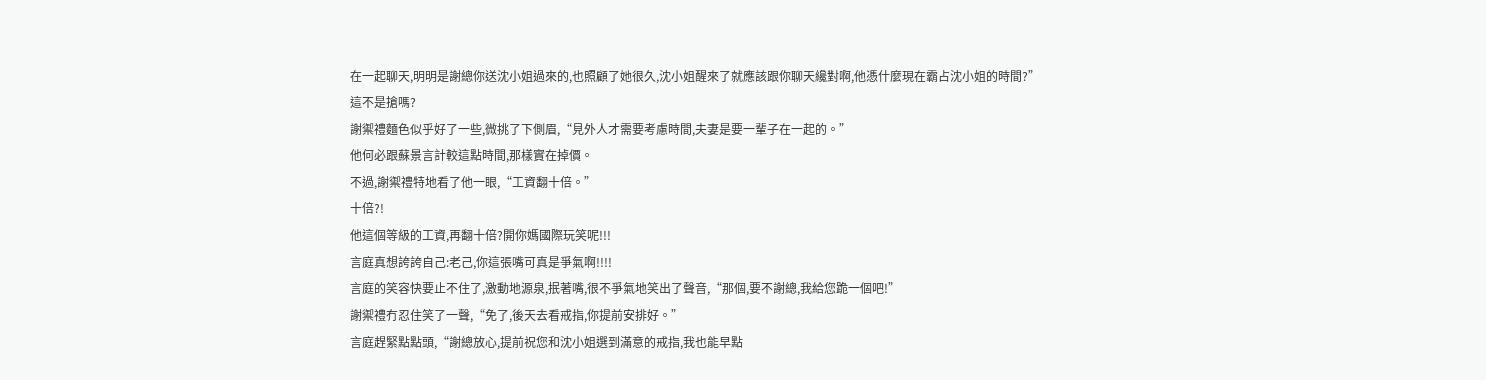在一起聊天,明明是謝總你送沈小姐過來的,也照顧了她很久,沈小姐醒來了就應該跟你聊天纔對啊,他憑什麼現在霸占沈小姐的時間?”
這不是搶嗎?
謝禦禮麵色似乎好了一些,微挑了下側眉,“見外人才需要考慮時間,夫妻是要一輩子在一起的。”
他何必跟蘇景言計較這點時間,那樣實在掉價。
不過,謝禦禮特地看了他一眼,“工資翻十倍。”
十倍?!
他這個等級的工資,再翻十倍?開你媽國際玩笑呢!!!
言庭真想誇誇自己:老己,你這張嘴可真是爭氣啊!!!!
言庭的笑容快要止不住了,激動地源泉,抿著嘴,很不爭氣地笑出了聲音,“那個,要不謝總,我給您跪一個吧!”
謝禦禮冇忍住笑了一聲,“免了,後天去看戒指,你提前安排好。”
言庭趕緊點點頭,“謝總放心,提前祝您和沈小姐選到滿意的戒指,我也能早點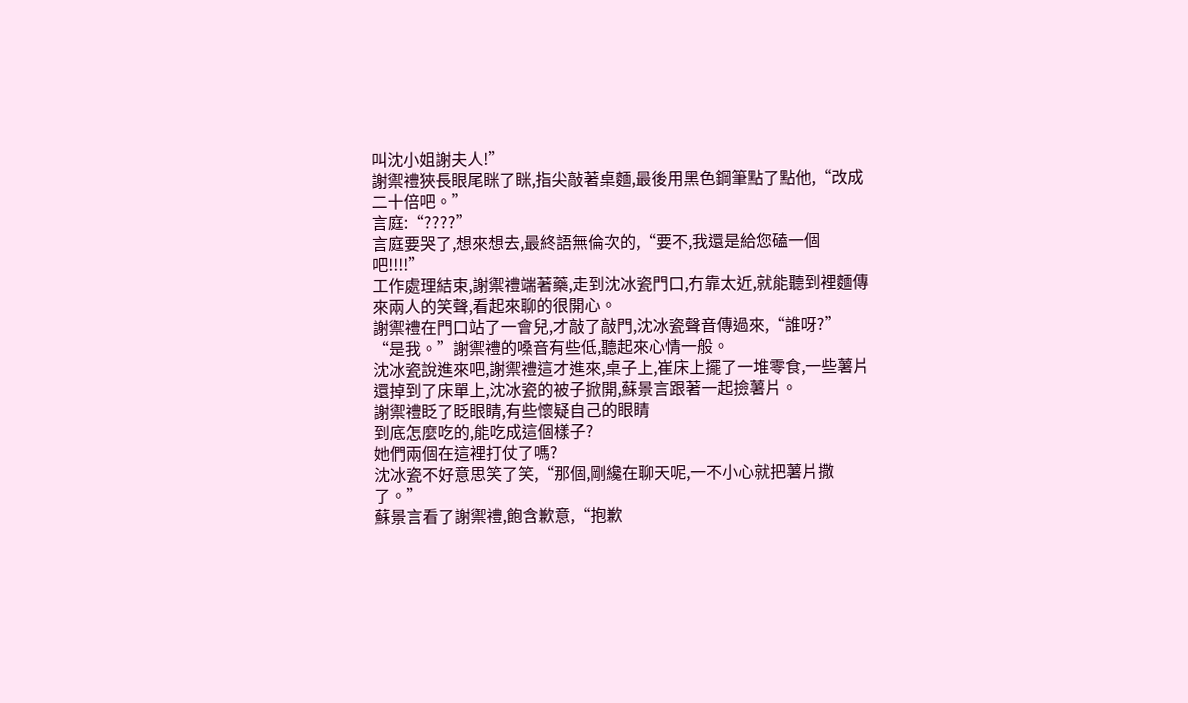叫沈小姐謝夫人!”
謝禦禮狹長眼尾眯了眯,指尖敲著桌麵,最後用黑色鋼筆點了點他,“改成二十倍吧。”
言庭:“????”
言庭要哭了,想來想去,最終語無倫次的,“要不,我還是給您磕一個吧!!!!”
工作處理結束,謝禦禮端著藥,走到沈冰瓷門口,冇靠太近,就能聽到裡麵傳來兩人的笑聲,看起來聊的很開心。
謝禦禮在門口站了一會兒,才敲了敲門,沈冰瓷聲音傳過來,“誰呀?”
“是我。”謝禦禮的嗓音有些低,聽起來心情一般。
沈冰瓷說進來吧,謝禦禮這才進來,桌子上,崔床上擺了一堆零食,一些薯片還掉到了床單上,沈冰瓷的被子掀開,蘇景言跟著一起撿薯片。
謝禦禮眨了眨眼睛,有些懷疑自己的眼睛
到底怎麼吃的,能吃成這個樣子?
她們兩個在這裡打仗了嗎?
沈冰瓷不好意思笑了笑,“那個,剛纔在聊天呢,一不小心就把薯片撒了。”
蘇景言看了謝禦禮,飽含歉意,“抱歉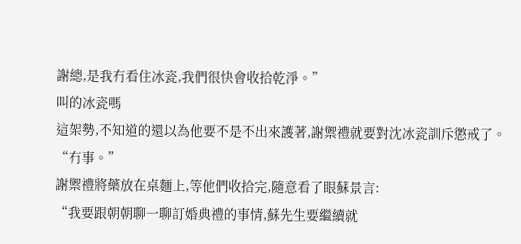謝總,是我冇看住冰瓷,我們很快會收拾乾淨。”
叫的冰瓷嗎
這架勢,不知道的還以為他要不是不出來護著,謝禦禮就要對沈冰瓷訓斥懲戒了。
“冇事。”
謝禦禮將藥放在桌麵上,等他們收拾完,隨意看了眼蘇景言:
“我要跟朝朝聊一聊訂婚典禮的事情,蘇先生要繼續就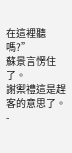在這裡聽嗎?”
蘇景言愣住了。
謝禦禮這是趕客的意思了。
-